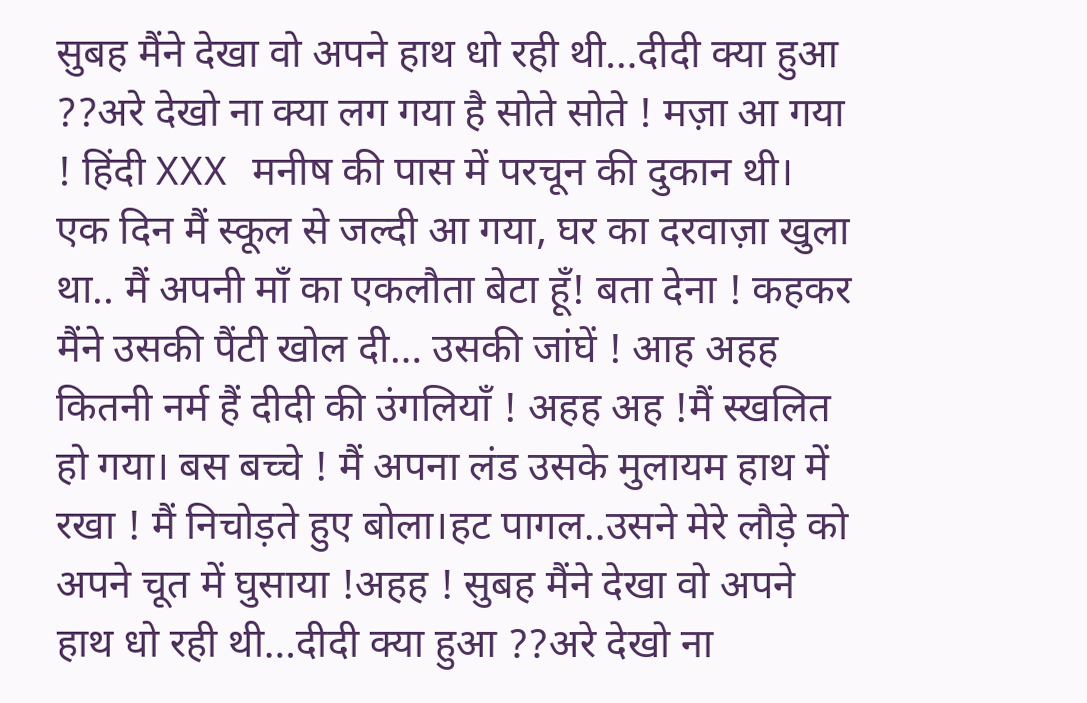सुबह मैंने देखा वो अपने हाथ धो रही थी…दीदी क्या हुआ ??अरे देखो ना क्या लग गया है सोते सोते ! मज़ा आ गया ! हिंदी XXX मनीष की पास में परचून की दुकान थी। एक दिन मैं स्कूल से जल्दी आ गया, घर का दरवाज़ा खुला था.. मैं अपनी माँ का एकलौता बेटा हूँ! बता देना ! कहकर मैंने उसकी पैंटी खोल दी… उसकी जांघें ! आह अहह कितनी नर्म हैं दीदी की उंगलियाँ ! अहह अह !मैं स्खलित हो गया। बस बच्चे ! मैं अपना लंड उसके मुलायम हाथ में रखा ! मैं निचोड़ते हुए बोला।हट पागल..उसने मेरे लौड़े को अपने चूत में घुसाया !अहह ! सुबह मैंने देखा वो अपने हाथ धो रही थी…दीदी क्या हुआ ??अरे देखो ना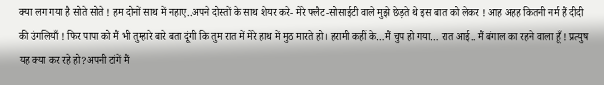क्या लग गया है सोते सोते ! हम दोनों साथ में नहाए..अपने दोस्तों के साथ शेयर करे- मेरे फ्लैट-सोसाईटी वाले मुझे छेड़ते थे इस बात को लेकर ! आह अहह कितनी नर्म हैं दीदी की उंगलियाँ ! फिर पापा को मैं भी तुम्हारे बारे बता दूंगी कि तुम रात में मेरे हाथ में मुठ मारते हो। हरामी कहीं के…मैं चुप हो गया… रात आई.. मैं बंगाल का रहने वाला हूँ ! प्रत्युष यह क्या कर रहे हो?अपनी टांगें मैं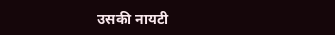उसकी नायटी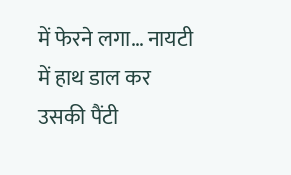में फेरने लगा… नायटी में हाथ डाल कर उसकी पैंटी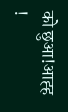को छुआ!आह्ह !